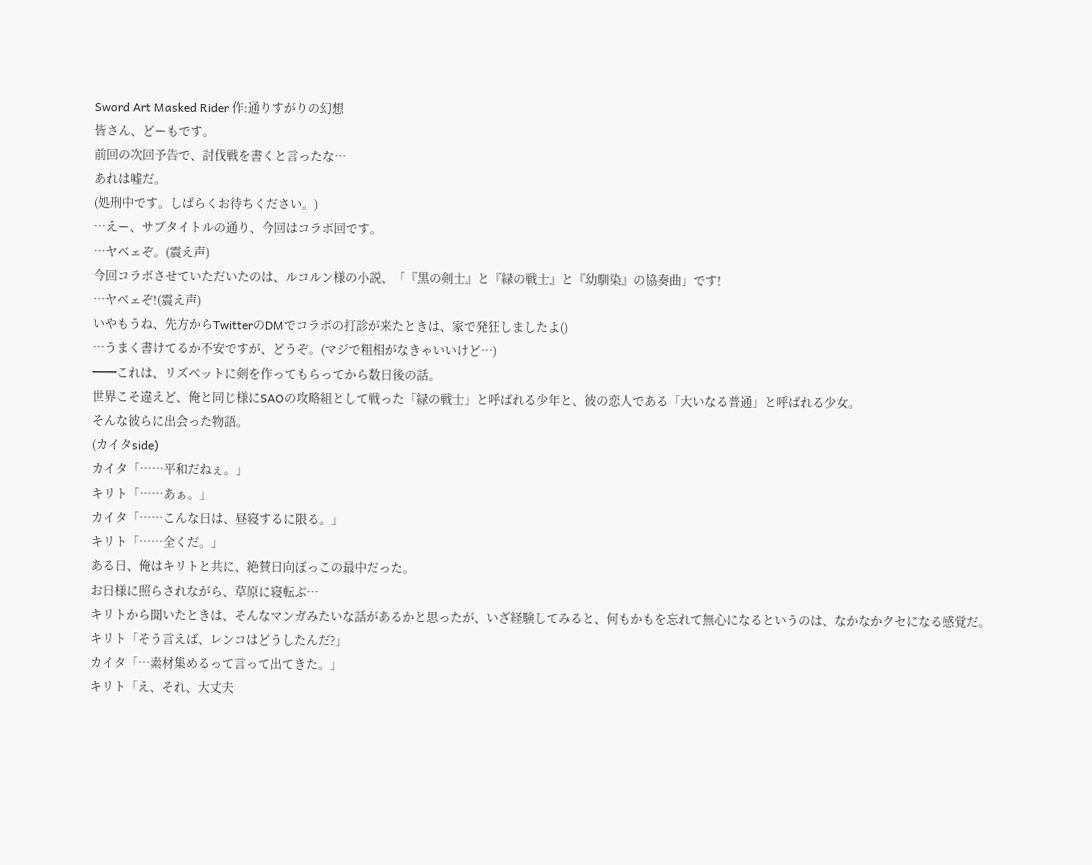Sword Art Masked Rider 作:通りすがりの幻想
皆さん、どーもです。
前回の次回予告で、討伐戦を書くと言ったな…
あれは嘘だ。
(処刑中です。しばらくお待ちください。)
…えー、サブタイトルの通り、今回はコラボ回です。
…ヤベェぞ。(震え声)
今回コラボさせていただいたのは、ルコルン様の小説、「『黒の剣士』と『緑の戦士』と『幼馴染』の協奏曲」です!
…ヤベェぞ!(震え声)
いやもうね、先方からTwitterのDMでコラボの打診が来たときは、家で発狂しましたよ()
…うまく書けてるか不安ですが、どうぞ。(マジで粗相がなきゃいいけど…)
━━これは、リズベットに剣を作ってもらってから数日後の話。
世界こそ違えど、俺と同じ様にSAOの攻略組として戦った「緑の戦士」と呼ばれる少年と、彼の恋人である「大いなる普通」と呼ばれる少女。
そんな彼らに出会った物語。
(カイタside)
カイタ「……平和だねぇ。」
キリト「……あぁ。」
カイタ「……こんな日は、昼寝するに限る。」
キリト「……全くだ。」
ある日、俺はキリトと共に、絶賛日向ぼっこの最中だった。
お日様に照らされながら、草原に寝転ぶ…
キリトから聞いたときは、そんなマンガみたいな話があるかと思ったが、いざ経験してみると、何もかもを忘れて無心になるというのは、なかなかクセになる感覚だ。
キリト「そう言えば、レンコはどうしたんだ?」
カイタ「…素材集めるって言って出てきた。」
キリト「え、それ、大丈夫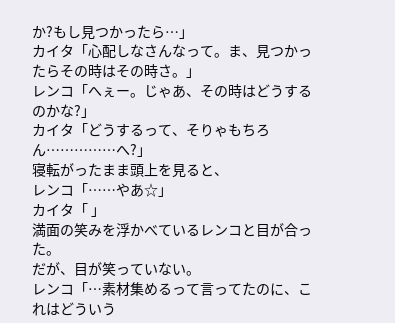か?もし見つかったら…」
カイタ「心配しなさんなって。ま、見つかったらその時はその時さ。」
レンコ「へぇー。じゃあ、その時はどうするのかな?」
カイタ「どうするって、そりゃもちろん……………へ?」
寝転がったまま頭上を見ると、
レンコ「……やあ☆」
カイタ「 」
満面の笑みを浮かべているレンコと目が合った。
だが、目が笑っていない。
レンコ「…素材集めるって言ってたのに、これはどういう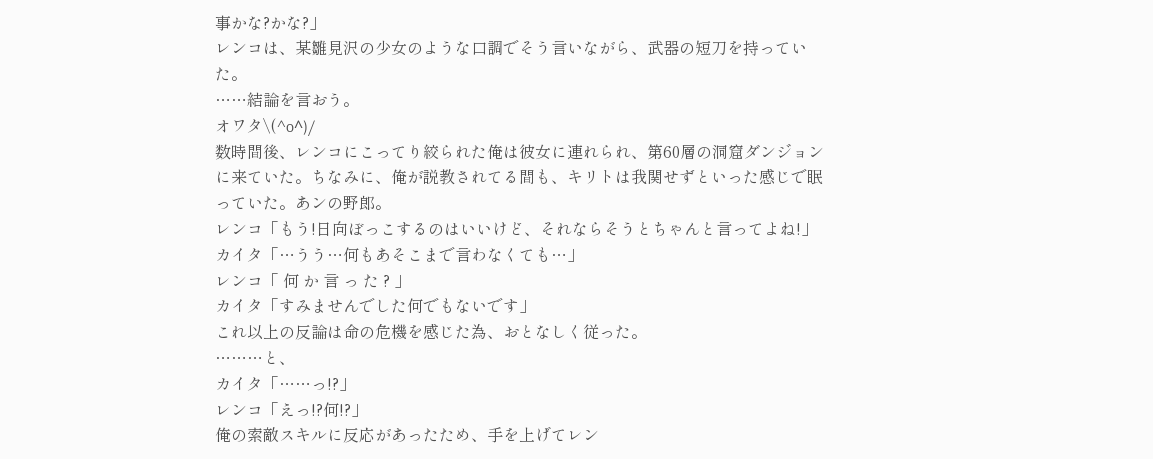事かな?かな?」
レンコは、某雛見沢の少女のような口調でそう言いながら、武器の短刀を持っていた。
……結論を言おう。
オワタ\(^o^)/
数時間後、レンコにこってり絞られた俺は彼女に連れられ、第60層の洞窟ダンジョンに来ていた。ちなみに、俺が説教されてる間も、キリトは我関せずといった感じで眠っていた。あンの野郎。
レンコ「もう!日向ぼっこするのはいいけど、それならそうとちゃんと言ってよね!」
カイタ「…うう…何もあそこまで言わなくても…」
レンコ「 何 か 言 っ た ? 」
カイタ「すみませんでした何でもないです」
これ以上の反論は命の危機を感じた為、おとなしく従った。
………と、
カイタ「……っ!?」
レンコ「えっ!?何!?」
俺の索敵スキルに反応があったため、手を上げてレン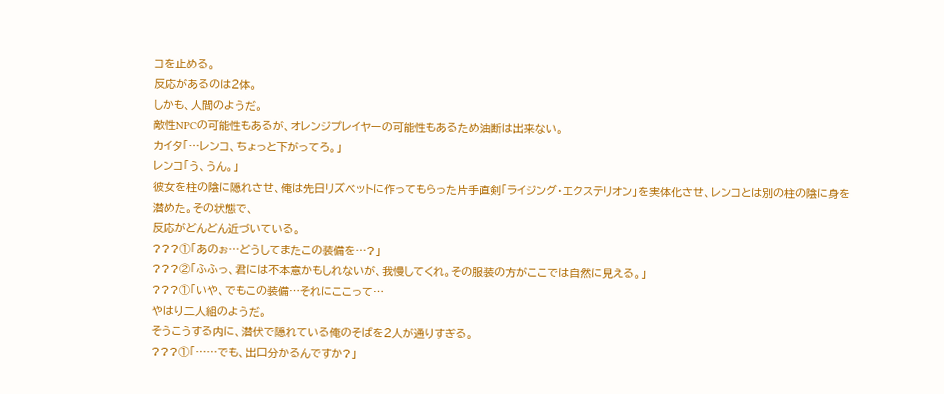コを止める。
反応があるのは2体。
しかも、人間のようだ。
敵性NPCの可能性もあるが、オレンジプレイヤーの可能性もあるため油断は出来ない。
カイタ「…レンコ、ちょっと下がってろ。」
レンコ「う、うん。」
彼女を柱の陰に隠れさせ、俺は先日リズベットに作ってもらった片手直剣「ライジング・エクステリオン」を実体化させ、レンコとは別の柱の陰に身を潜めた。その状態で、
反応がどんどん近づいている。
???①「あのぉ…どうしてまたこの装備を…?」
???②「ふふっ、君には不本意かもしれないが、我慢してくれ。その服装の方がここでは自然に見える。」
???①「いや、でもこの装備…それにここって…
やはり二人組のようだ。
そうこうする内に、潜伏で隠れている俺のそばを2人が通りすぎる。
???①「……でも、出口分かるんですか?」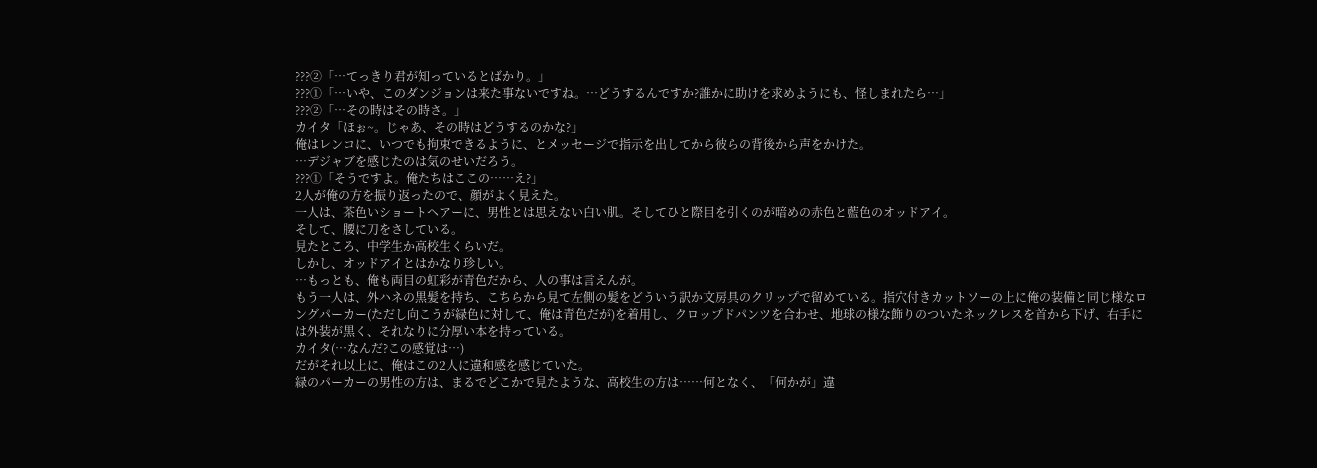???②「…てっきり君が知っているとばかり。」
???①「…いや、このダンジョンは来た事ないですね。…どうするんですか?誰かに助けを求めようにも、怪しまれたら…」
???②「…その時はその時さ。」
カイタ「ほぉ~。じゃあ、その時はどうするのかな?」
俺はレンコに、いつでも拘束できるように、とメッセージで指示を出してから彼らの背後から声をかけた。
…デジャブを感じたのは気のせいだろう。
???①「そうですよ。俺たちはここの……え?」
2人が俺の方を振り返ったので、顔がよく見えた。
一人は、茶色いショートヘアーに、男性とは思えない白い肌。そしてひと際目を引くのが暗めの赤色と藍色のオッドアイ。
そして、腰に刀をさしている。
見たところ、中学生か高校生くらいだ。
しかし、オッドアイとはかなり珍しい。
…もっとも、俺も両目の虹彩が青色だから、人の事は言えんが。
もう一人は、外ハネの黒髪を持ち、こちらから見て左側の髪をどういう訳か文房具のクリップで留めている。指穴付きカットソーの上に俺の装備と同じ様なロングパーカー(ただし向こうが緑色に対して、俺は青色だが)を着用し、クロップドパンツを合わせ、地球の様な飾りのついたネックレスを首から下げ、右手には外装が黒く、それなりに分厚い本を持っている。
カイタ(…なんだ?この感覚は…)
だがそれ以上に、俺はこの2人に違和感を感じていた。
緑のパーカーの男性の方は、まるでどこかで見たような、高校生の方は……何となく、「何かが」違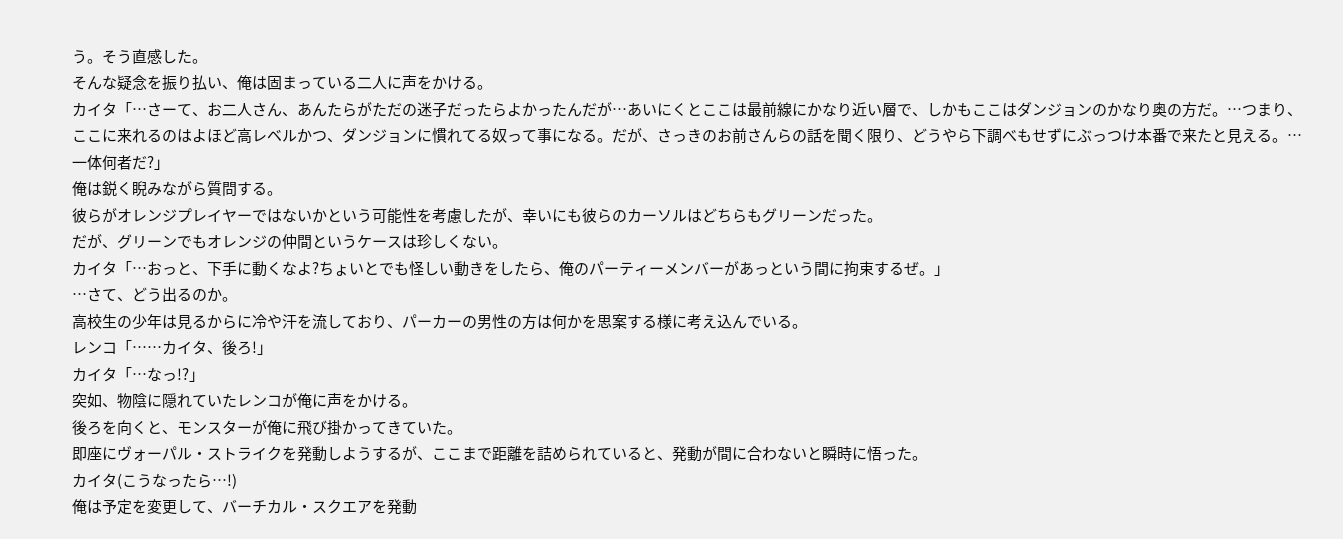う。そう直感した。
そんな疑念を振り払い、俺は固まっている二人に声をかける。
カイタ「…さーて、お二人さん、あんたらがただの迷子だったらよかったんだが…あいにくとここは最前線にかなり近い層で、しかもここはダンジョンのかなり奥の方だ。…つまり、ここに来れるのはよほど高レベルかつ、ダンジョンに慣れてる奴って事になる。だが、さっきのお前さんらの話を聞く限り、どうやら下調べもせずにぶっつけ本番で来たと見える。…一体何者だ?」
俺は鋭く睨みながら質問する。
彼らがオレンジプレイヤーではないかという可能性を考慮したが、幸いにも彼らのカーソルはどちらもグリーンだった。
だが、グリーンでもオレンジの仲間というケースは珍しくない。
カイタ「…おっと、下手に動くなよ?ちょいとでも怪しい動きをしたら、俺のパーティーメンバーがあっという間に拘束するぜ。」
…さて、どう出るのか。
高校生の少年は見るからに冷や汗を流しており、パーカーの男性の方は何かを思案する様に考え込んでいる。
レンコ「……カイタ、後ろ!」
カイタ「…なっ!?」
突如、物陰に隠れていたレンコが俺に声をかける。
後ろを向くと、モンスターが俺に飛び掛かってきていた。
即座にヴォーパル・ストライクを発動しようするが、ここまで距離を詰められていると、発動が間に合わないと瞬時に悟った。
カイタ(こうなったら…!)
俺は予定を変更して、バーチカル・スクエアを発動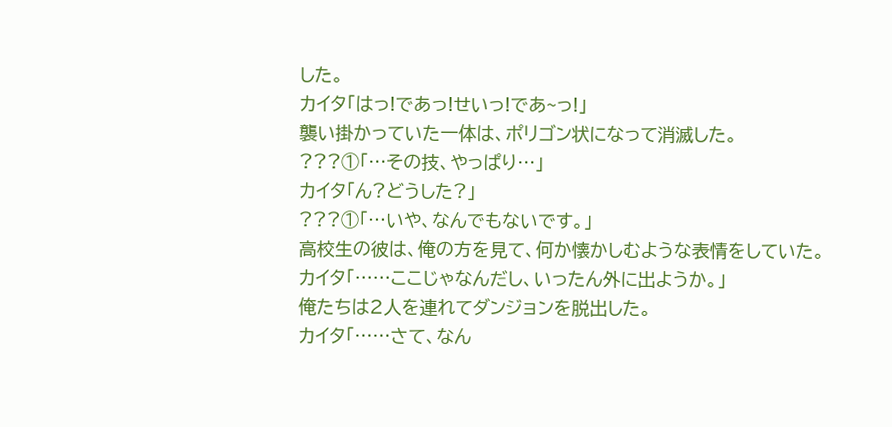した。
カイタ「はっ!であっ!せいっ!であ~っ!」
襲い掛かっていた一体は、ポリゴン状になって消滅した。
???①「…その技、やっぱり…」
カイタ「ん?どうした?」
???①「…いや、なんでもないです。」
高校生の彼は、俺の方を見て、何か懐かしむような表情をしていた。
カイタ「……ここじゃなんだし、いったん外に出ようか。」
俺たちは2人を連れてダンジョンを脱出した。
カイタ「……さて、なん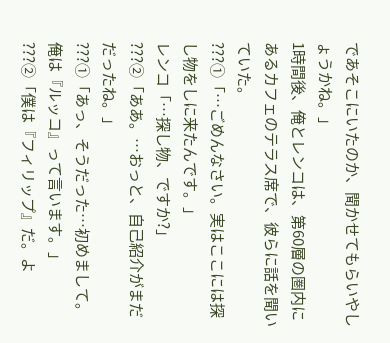であそこにいたのか、聞かせてもらいやしょうかね。」
1時間後、俺とレンコは、第60層の圏内にあるカフェのテラス席で、彼らに話を聞いていた。
???①「…ごめんなさい。実はここには探し物をしに来たんです。」
レンコ「…探し物、ですか?」
???②「ああ。…おっと、自己紹介がまだだったね。」
???①「あっ、そうだった…初めまして。俺は『ルッコ』って言います。」
???②「僕は『フィリップ』だ。よ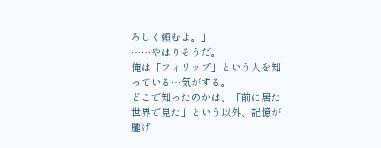ろしく頼むよ。」
……やはりそうだ。
俺は「フィリップ」という人を知っている…気がする。
どこで知ったのかは、「前に居た世界で見た」という以外、記憶が朧げ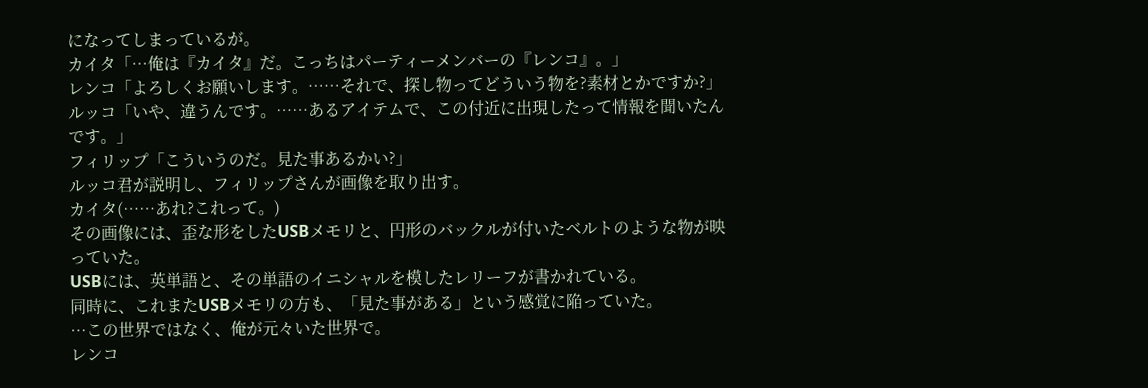になってしまっているが。
カイタ「…俺は『カイタ』だ。こっちはパーティーメンバーの『レンコ』。」
レンコ「よろしくお願いします。……それで、探し物ってどういう物を?素材とかですか?」
ルッコ「いや、違うんです。……あるアイテムで、この付近に出現したって情報を聞いたんです。」
フィリップ「こういうのだ。見た事あるかい?」
ルッコ君が説明し、フィリップさんが画像を取り出す。
カイタ(……あれ?これって。)
その画像には、歪な形をしたUSBメモリと、円形のバックルが付いたベルトのような物が映っていた。
USBには、英単語と、その単語のイニシャルを模したレリーフが書かれている。
同時に、これまたUSBメモリの方も、「見た事がある」という感覚に陥っていた。
…この世界ではなく、俺が元々いた世界で。
レンコ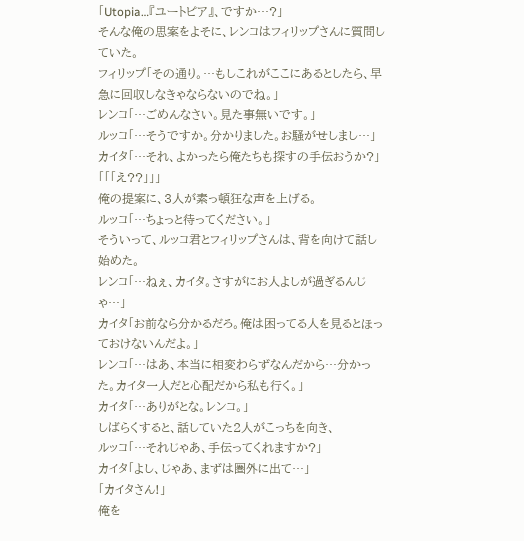「Utopia…『ユートピア』、ですか…?」
そんな俺の思案をよそに、レンコはフィリップさんに質問していた。
フィリップ「その通り。…もしこれがここにあるとしたら、早急に回収しなきゃならないのでね。」
レンコ「…ごめんなさい。見た事無いです。」
ルッコ「…そうですか。分かりました。お騒がせしまし…」
カイタ「…それ、よかったら俺たちも探すの手伝おうか?」
「「「え??」」」
俺の提案に、3人が素っ頓狂な声を上げる。
ルッコ「…ちょっと待ってください。」
そういって、ルッコ君とフィリップさんは、背を向けて話し始めた。
レンコ「…ねぇ、カイタ。さすがにお人よしが過ぎるんじゃ…」
カイタ「お前なら分かるだろ。俺は困ってる人を見るとほっておけないんだよ。」
レンコ「…はあ、本当に相変わらずなんだから…分かった。カイタ一人だと心配だから私も行く。」
カイタ「…ありがとな。レンコ。」
しばらくすると、話していた2人がこっちを向き、
ルッコ「…それじゃあ、手伝ってくれますか?」
カイタ「よし、じゃあ、まずは圏外に出て…」
「カイタさん!」
俺を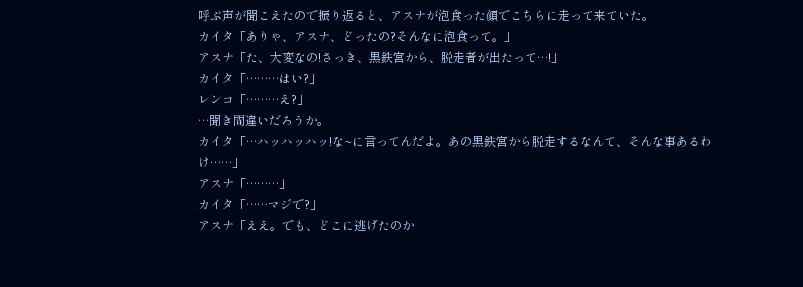呼ぶ声が聞こえたので振り返ると、アスナが泡食った顔でこちらに走って来ていた。
カイタ「ありゃ、アスナ、どったの?そんなに泡食って。」
アスナ「た、大変なの!さっき、黒鉄宮から、脱走者が出たって…!」
カイタ「………はい?」
レンコ「………え?」
…聞き間違いだろうか。
カイタ「…ハッハッハッ!な~に言ってんだよ。あの黒鉄宮から脱走するなんて、そんな事あるわけ……」
アスナ「………」
カイタ「……マジで?」
アスナ「ええ。でも、どこに逃げたのか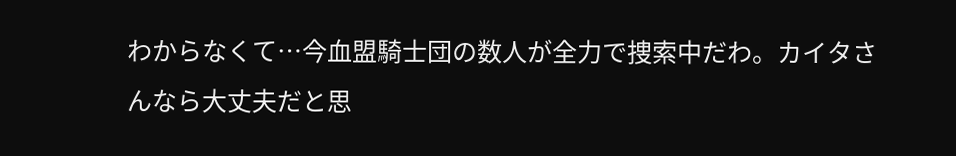わからなくて…今血盟騎士団の数人が全力で捜索中だわ。カイタさんなら大丈夫だと思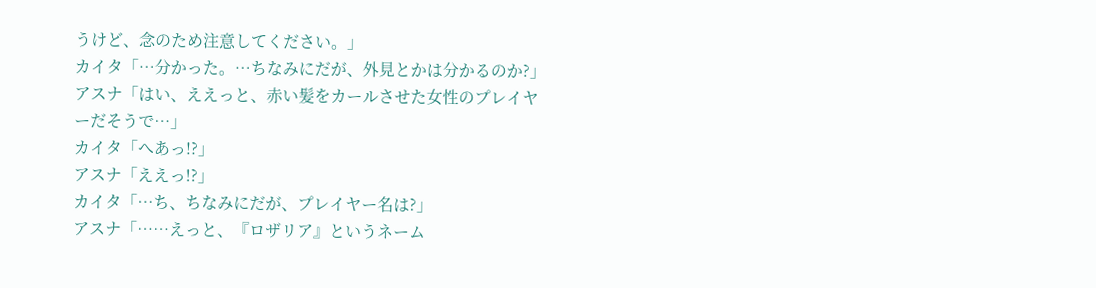うけど、念のため注意してください。」
カイタ「…分かった。…ちなみにだが、外見とかは分かるのか?」
アスナ「はい、ええっと、赤い髪をカールさせた女性のプレイヤーだそうで…」
カイタ「へあっ!?」
アスナ「ええっ!?」
カイタ「…ち、ちなみにだが、プレイヤー名は?」
アスナ「……えっと、『ロザリア』というネーム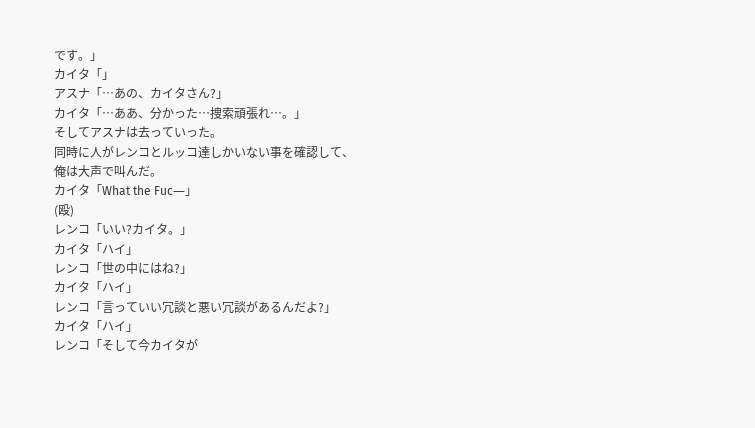です。」
カイタ「」
アスナ「…あの、カイタさん?」
カイタ「…ああ、分かった…捜索頑張れ…。」
そしてアスナは去っていった。
同時に人がレンコとルッコ達しかいない事を確認して、俺は大声で叫んだ。
カイタ「What the Fuc―」
(殴)
レンコ「いい?カイタ。」
カイタ「ハイ」
レンコ「世の中にはね?」
カイタ「ハイ」
レンコ「言っていい冗談と悪い冗談があるんだよ?」
カイタ「ハイ」
レンコ「そして今カイタが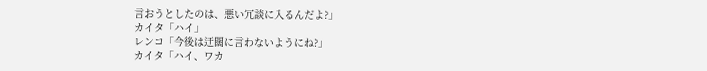言おうとしたのは、悪い冗談に入るんだよ?」
カイタ「ハイ」
レンコ「今後は迂闊に言わないようにね?」
カイタ「ハイ、ワカ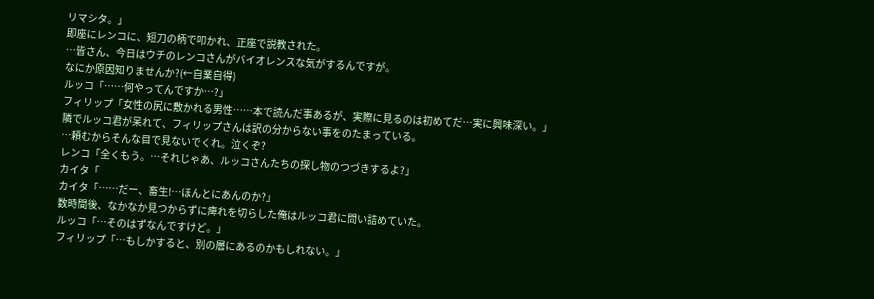リマシタ。」
即座にレンコに、短刀の柄で叩かれ、正座で説教された。
…皆さん、今日はウチのレンコさんがバイオレンスな気がするんですが。
なにか原因知りませんか?(←自業自得)
ルッコ「……何やってんですか…?」
フィリップ「女性の尻に敷かれる男性……本で読んだ事あるが、実際に見るのは初めてだ…実に興味深い。」
隣でルッコ君が呆れて、フィリップさんは訳の分からない事をのたまっている。
…頼むからそんな目で見ないでくれ。泣くぞ?
レンコ「全くもう。…それじゃあ、ルッコさんたちの探し物のつづきするよ?」
カイタ「
カイタ「……だー、畜生!…ほんとにあんのか?」
数時間後、なかなか見つからずに痺れを切らした俺はルッコ君に問い詰めていた。
ルッコ「…そのはずなんですけど。」
フィリップ「…もしかすると、別の層にあるのかもしれない。」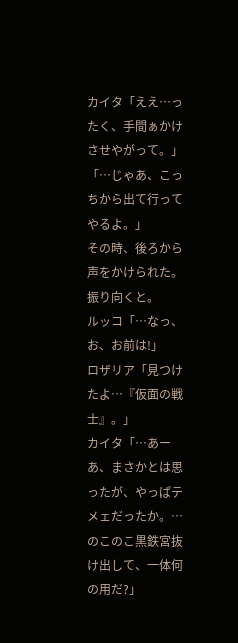カイタ「ええ…ったく、手間ぁかけさせやがって。」
「…じゃあ、こっちから出て行ってやるよ。」
その時、後ろから声をかけられた。
振り向くと。
ルッコ「…なっ、お、お前は!」
ロザリア「見つけたよ…『仮面の戦士』。」
カイタ「…あーあ、まさかとは思ったが、やっぱテメェだったか。…のこのこ黒鉄宮抜け出して、一体何の用だ?」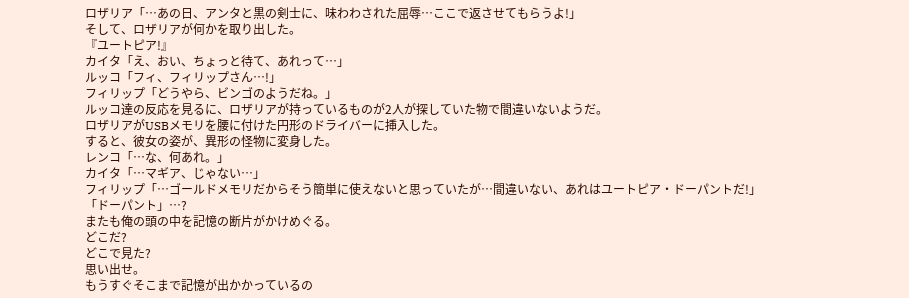ロザリア「…あの日、アンタと黒の剣士に、味わわされた屈辱…ここで返させてもらうよ!」
そして、ロザリアが何かを取り出した。
『ユートピア!』
カイタ「え、おい、ちょっと待て、あれって…」
ルッコ「フィ、フィリップさん…!」
フィリップ「どうやら、ビンゴのようだね。」
ルッコ達の反応を見るに、ロザリアが持っているものが2人が探していた物で間違いないようだ。
ロザリアがUSBメモリを腰に付けた円形のドライバーに挿入した。
すると、彼女の姿が、異形の怪物に変身した。
レンコ「…な、何あれ。」
カイタ「…マギア、じゃない…」
フィリップ「…ゴールドメモリだからそう簡単に使えないと思っていたが…間違いない、あれはユートピア・ドーパントだ!」
「ドーパント」…?
またも俺の頭の中を記憶の断片がかけめぐる。
どこだ?
どこで見た?
思い出せ。
もうすぐそこまで記憶が出かかっているの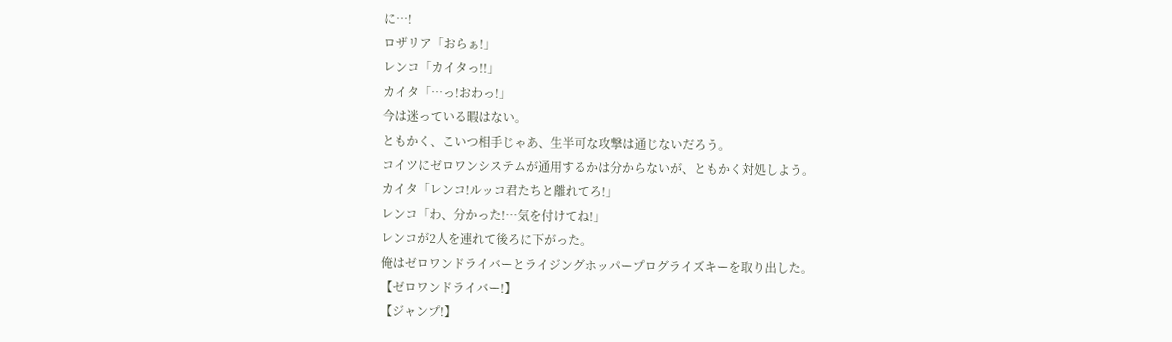に…!
ロザリア「おらぁ!」
レンコ「カイタっ!!」
カイタ「…っ!おわっ!」
今は迷っている暇はない。
ともかく、こいつ相手じゃあ、生半可な攻撃は通じないだろう。
コイツにゼロワンシステムが通用するかは分からないが、ともかく対処しよう。
カイタ「レンコ!ルッコ君たちと離れてろ!」
レンコ「わ、分かった!…気を付けてね!」
レンコが2人を連れて後ろに下がった。
俺はゼロワンドライバーとライジングホッパープログライズキーを取り出した。
【ゼロワンドライバー!】
【ジャンプ!】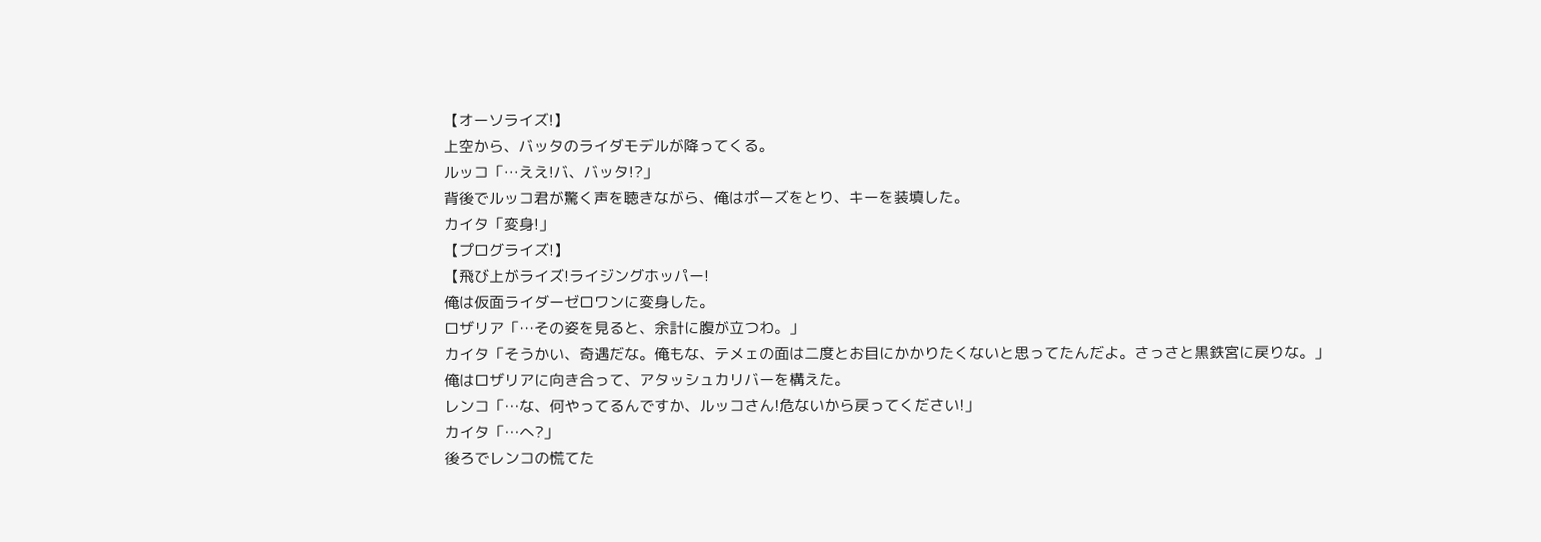【オーソライズ!】
上空から、バッタのライダモデルが降ってくる。
ルッコ「…ええ!バ、バッタ!?」
背後でルッコ君が驚く声を聴きながら、俺はポーズをとり、キーを装填した。
カイタ「変身!」
【プログライズ!】
【飛び上がライズ!ライジングホッパー!
俺は仮面ライダーゼロワンに変身した。
ロザリア「…その姿を見ると、余計に腹が立つわ。」
カイタ「そうかい、奇遇だな。俺もな、テメェの面は二度とお目にかかりたくないと思ってたんだよ。さっさと黒鉄宮に戻りな。」
俺はロザリアに向き合って、アタッシュカリバーを構えた。
レンコ「…な、何やってるんですか、ルッコさん!危ないから戻ってください!」
カイタ「…へ?」
後ろでレンコの慌てた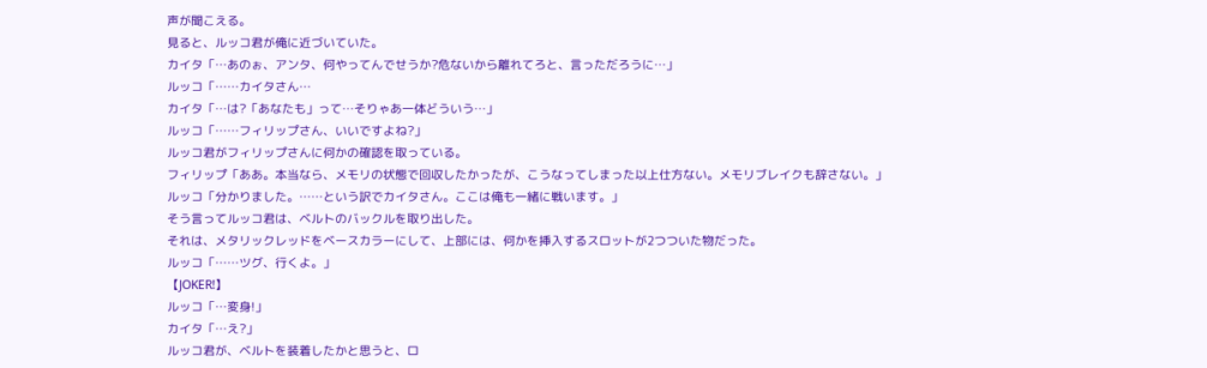声が聞こえる。
見ると、ルッコ君が俺に近づいていた。
カイタ「…あのぉ、アンタ、何やってんでせうか?危ないから離れてろと、言っただろうに…」
ルッコ「……カイタさん…
カイタ「…は?「あなたも」って…そりゃあ一体どういう…」
ルッコ「……フィリップさん、いいですよね?」
ルッコ君がフィリップさんに何かの確認を取っている。
フィリップ「ああ。本当なら、メモリの状態で回収したかったが、こうなってしまった以上仕方ない。メモリブレイクも辞さない。」
ルッコ「分かりました。……という訳でカイタさん。ここは俺も一緒に戦います。」
そう言ってルッコ君は、ベルトのバックルを取り出した。
それは、メタリックレッドをベースカラーにして、上部には、何かを挿入するスロットが2つついた物だった。
ルッコ「……ツグ、行くよ。」
【JOKER!】
ルッコ「…変身!」
カイタ「…え?」
ルッコ君が、ベルトを装着したかと思うと、ロ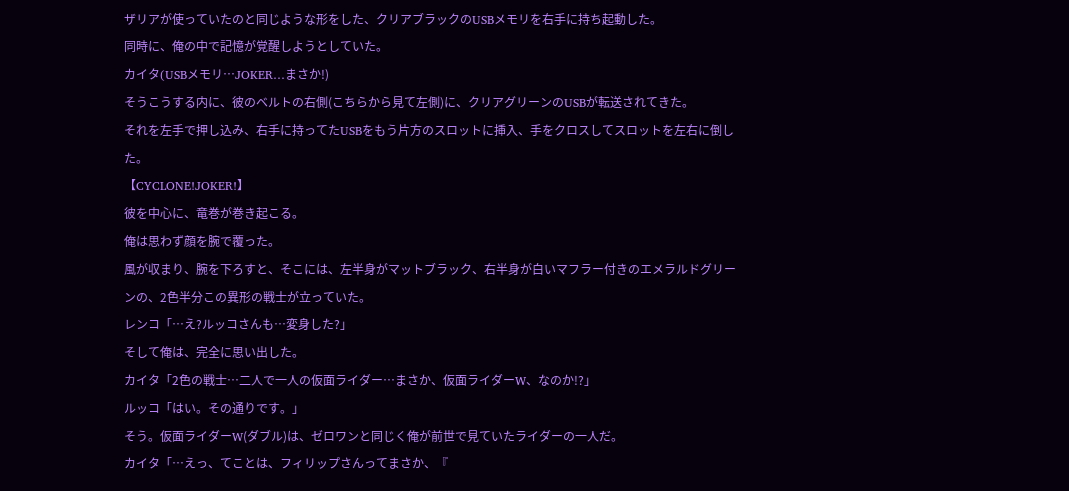ザリアが使っていたのと同じような形をした、クリアブラックのUSBメモリを右手に持ち起動した。
同時に、俺の中で記憶が覚醒しようとしていた。
カイタ(USBメモリ…JOKER…まさか!)
そうこうする内に、彼のベルトの右側(こちらから見て左側)に、クリアグリーンのUSBが転送されてきた。
それを左手で押し込み、右手に持ってたUSBをもう片方のスロットに挿入、手をクロスしてスロットを左右に倒した。
【CYCLONE!JOKER!】
彼を中心に、竜巻が巻き起こる。
俺は思わず顔を腕で覆った。
風が収まり、腕を下ろすと、そこには、左半身がマットブラック、右半身が白いマフラー付きのエメラルドグリーンの、2色半分この異形の戦士が立っていた。
レンコ「…え?ルッコさんも…変身した?」
そして俺は、完全に思い出した。
カイタ「2色の戦士…二人で一人の仮面ライダー…まさか、仮面ライダーW、なのか!?」
ルッコ「はい。その通りです。」
そう。仮面ライダーW(ダブル)は、ゼロワンと同じく俺が前世で見ていたライダーの一人だ。
カイタ「…えっ、てことは、フィリップさんってまさか、『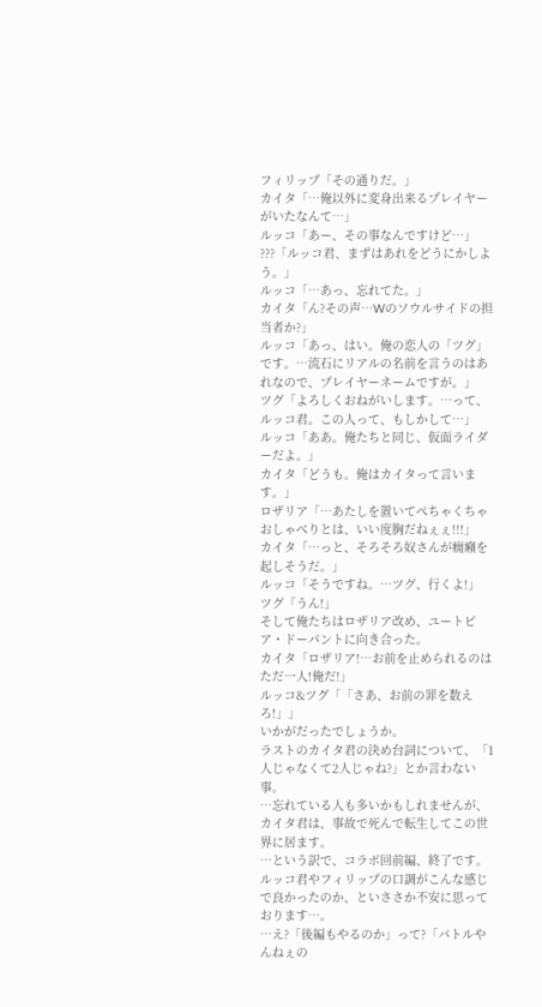フィリップ「その通りだ。」
カイタ「…俺以外に変身出来るプレイヤーがいたなんて…」
ルッコ「あー、その事なんですけど…」
???「ルッコ君、まずはあれをどうにかしよう。」
ルッコ「…あっ、忘れてた。」
カイタ「ん?その声…Wのソウルサイドの担当者か?」
ルッコ「あっ、はい。俺の恋人の「ツグ」です。…流石にリアルの名前を言うのはあれなので、プレイヤーネームですが。」
ツグ「よろしくおねがいします。…って、ルッコ君。この人って、もしかして…」
ルッコ「ああ。俺たちと同じ、仮面ライダーだよ。」
カイタ「どうも。俺はカイタって言います。」
ロザリア「…あたしを置いてぺちゃくちゃおしゃべりとは、いい度胸だねぇぇ!!!」
カイタ「…っと、そろそろ奴さんが癇癪を起しそうだ。」
ルッコ「そうですね。…ツグ、行くよ!」
ツグ「うん!」
そして俺たちはロザリア改め、ユートピア・ドーパントに向き合った。
カイタ「ロザリア!…お前を止められるのはただ一人!俺だ!」
ルッコ&ツグ「「さあ、お前の罪を数えろ!」」
いかがだったでしょうか。
ラストのカイタ君の決め台詞について、「1人じゃなくて2人じゃね?」とか言わない事。
…忘れている人も多いかもしれませんが、カイタ君は、事故で死んで転生してこの世界に居ます。
…という訳で、コラボ回前編、終了です。
ルッコ君やフィリップの口調がこんな感じで良かったのか、といささか不安に思っております…。
…え?「後編もやるのか」って?「バトルやんねぇの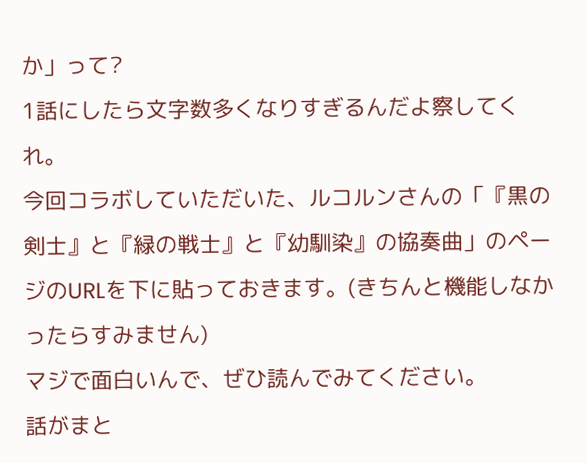か」って?
1話にしたら文字数多くなりすぎるんだよ察してくれ。
今回コラボしていただいた、ルコルンさんの「『黒の剣士』と『緑の戦士』と『幼馴染』の協奏曲」のページのURLを下に貼っておきます。(きちんと機能しなかったらすみません)
マジで面白いんで、ぜひ読んでみてください。
話がまと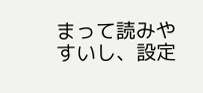まって読みやすいし、設定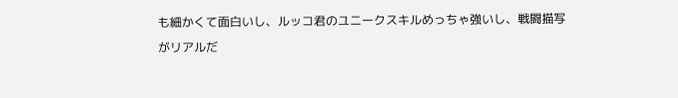も細かくて面白いし、ルッコ君のユニークスキルめっちゃ強いし、戦闘描写がリアルだ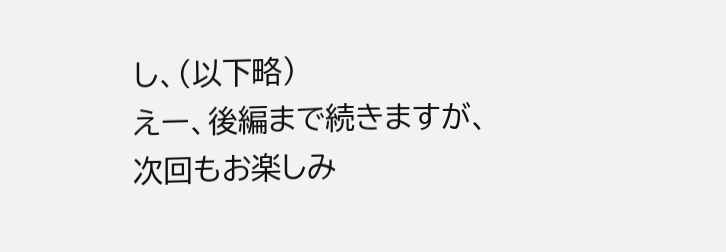し、(以下略)
えー、後編まで続きますが、次回もお楽しみ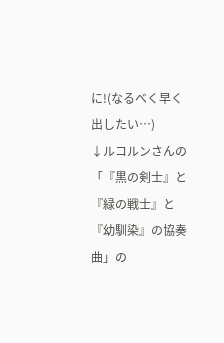に!(なるべく早く出したい…)
↓ルコルンさんの「『黒の剣士』と『緑の戦士』と『幼馴染』の協奏曲」の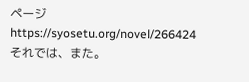ページ
https://syosetu.org/novel/266424
それでは、また。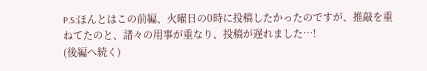P.S:ほんとはこの前編、火曜日の0時に投稿したかったのですが、推敲を重ねてたのと、諸々の用事が重なり、投稿が遅れました…!
(後編へ続く)